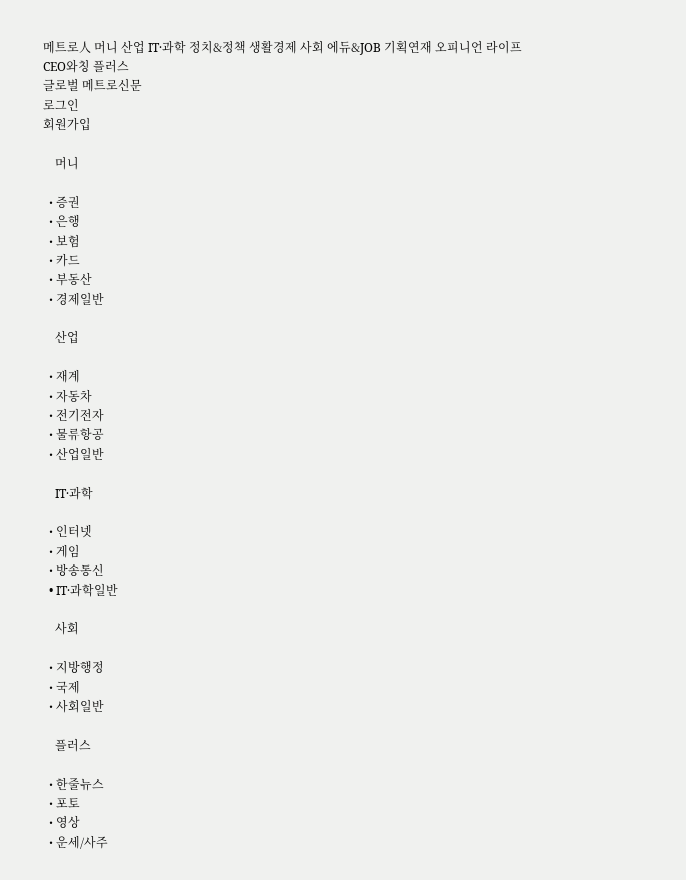메트로人 머니 산업 IT·과학 정치&정책 생활경제 사회 에듀&JOB 기획연재 오피니언 라이프 CEO와칭 플러스
글로벌 메트로신문
로그인
회원가입

    머니

  • 증권
  • 은행
  • 보험
  • 카드
  • 부동산
  • 경제일반

    산업

  • 재계
  • 자동차
  • 전기전자
  • 물류항공
  • 산업일반

    IT·과학

  • 인터넷
  • 게임
  • 방송통신
  • IT·과학일반

    사회

  • 지방행정
  • 국제
  • 사회일반

    플러스

  • 한줄뉴스
  • 포토
  • 영상
  • 운세/사주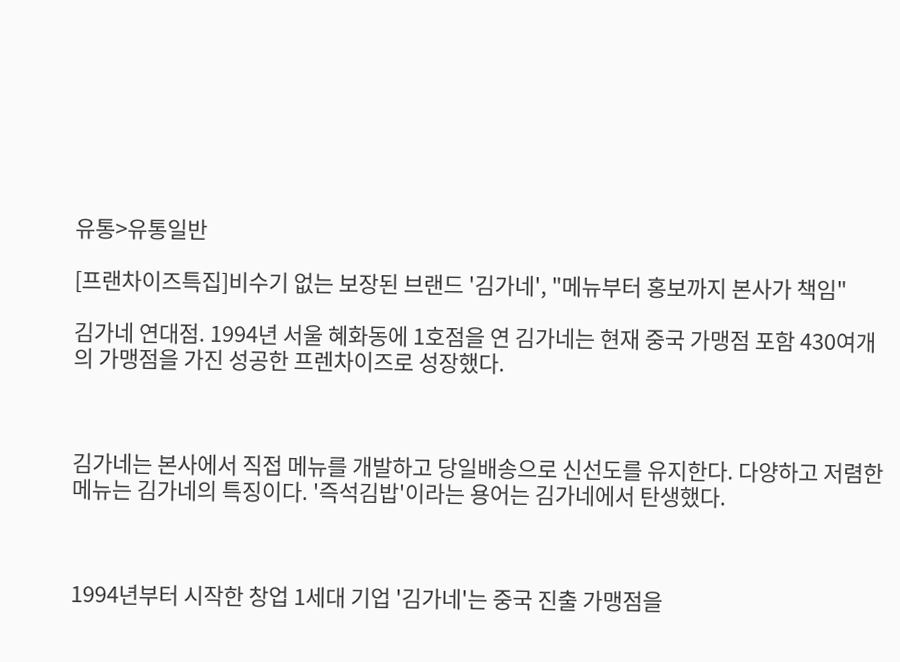유통>유통일반

[프랜차이즈특집]비수기 없는 보장된 브랜드 '김가네', "메뉴부터 홍보까지 본사가 책임"

김가네 연대점. 1994년 서울 혜화동에 1호점을 연 김가네는 현재 중국 가맹점 포함 430여개의 가맹점을 가진 성공한 프렌차이즈로 성장했다.



김가네는 본사에서 직접 메뉴를 개발하고 당일배송으로 신선도를 유지한다. 다양하고 저렴한 메뉴는 김가네의 특징이다. '즉석김밥'이라는 용어는 김가네에서 탄생했다.



1994년부터 시작한 창업 1세대 기업 '김가네'는 중국 진출 가맹점을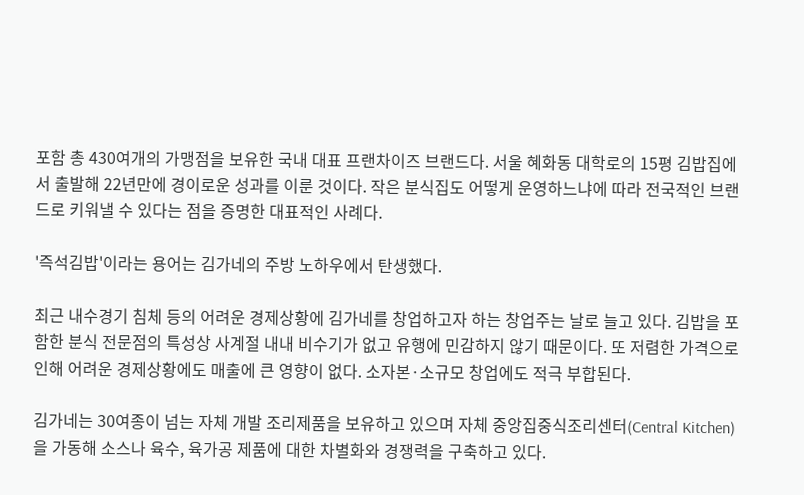포함 총 430여개의 가맹점을 보유한 국내 대표 프랜차이즈 브랜드다. 서울 혜화동 대학로의 15평 김밥집에서 출발해 22년만에 경이로운 성과를 이룬 것이다. 작은 분식집도 어떻게 운영하느냐에 따라 전국적인 브랜드로 키워낼 수 있다는 점을 증명한 대표적인 사례다.

'즉석김밥'이라는 용어는 김가네의 주방 노하우에서 탄생했다.

최근 내수경기 침체 등의 어려운 경제상황에 김가네를 창업하고자 하는 창업주는 날로 늘고 있다. 김밥을 포함한 분식 전문점의 특성상 사계절 내내 비수기가 없고 유행에 민감하지 않기 때문이다. 또 저렴한 가격으로 인해 어려운 경제상황에도 매출에 큰 영향이 없다. 소자본·소규모 창업에도 적극 부합된다.

김가네는 30여종이 넘는 자체 개발 조리제품을 보유하고 있으며 자체 중앙집중식조리센터(Central Kitchen)을 가동해 소스나 육수, 육가공 제품에 대한 차별화와 경쟁력을 구축하고 있다.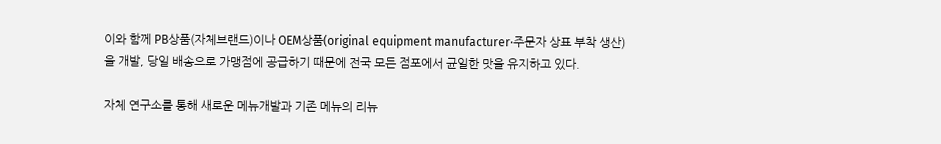이와 함께 PB상품(자체브랜드)이나 OEM상품(original equipment manufacturer·주문자 상표 부착 생산)을 개발, 당일 배송으로 가맹점에 공급하기 때문에 전국 모든 점포에서 균일한 맛을 유지하고 있다.

자체 연구소를 통해 새로운 메뉴개발과 기존 메뉴의 리뉴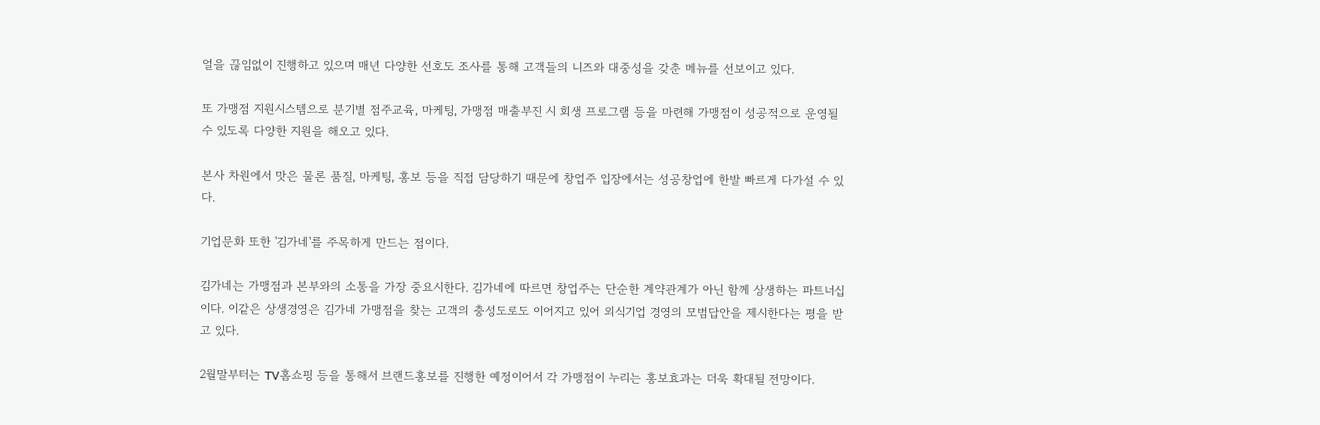얼을 끊임없이 진행하고 있으며 매년 다양한 선호도 조사를 통해 고객들의 니즈와 대중성을 갖춘 메뉴를 선보이고 있다.

또 가맹점 지원시스템으로 분기별 점주교육, 마케팅, 가맹점 매출부진 시 회생 프로그램 등을 마련해 가맹점이 성공적으로 운영될 수 있도록 다양한 지원을 해오고 있다.

본사 차원에서 맛은 물론 품질, 마케팅, 홍보 등을 직접 담당하기 때문에 창업주 입장에서는 성공창업에 한발 빠르게 다가설 수 있다.

기업문화 또한 '김가네'를 주목하게 만드는 점이다.

김가네는 가맹점과 본부와의 소통을 가장 중요시한다. 김가네에 따르면 창업주는 단순한 계약관계가 아닌 함께 상생하는 파트너십이다. 이같은 상생경영은 김가네 가맹점을 찾는 고객의 충성도로도 이어지고 있어 외식기업 경영의 모범답안을 제시한다는 평을 받고 있다.

2월말부터는 TV홈쇼핑 등을 통해서 브랜드홍보를 진행한 예정이어서 각 가맹점이 누리는 홍보효과는 더욱 확대될 전망이다.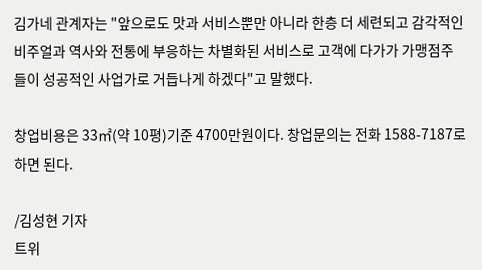김가네 관계자는 "앞으로도 맛과 서비스뿐만 아니라 한층 더 세련되고 감각적인 비주얼과 역사와 전통에 부응하는 차별화된 서비스로 고객에 다가가 가맹점주들이 성공적인 사업가로 거듭나게 하겠다"고 말했다.

창업비용은 33㎡(약 10평)기준 4700만원이다. 창업문의는 전화 1588-7187로 하면 된다.

/김성현 기자
트위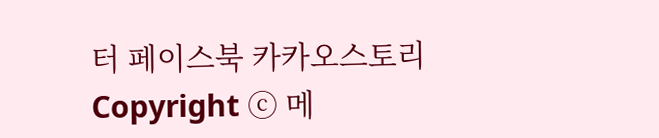터 페이스북 카카오스토리 Copyright ⓒ 메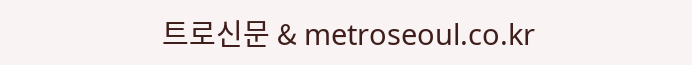트로신문 & metroseoul.co.kr